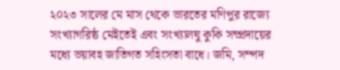২০২৩ সালের মে মাস থেকে ভারতের মণিপুর রাজ্যে সংখ্যাগরিষ্ঠ মেইতেই এবং সংখ্যালঘু কুকি সম্প্রদায়ের মধ্যে ভয়াবহ জাতিগত সহিংসতা বাধে। জমি, সম্পদ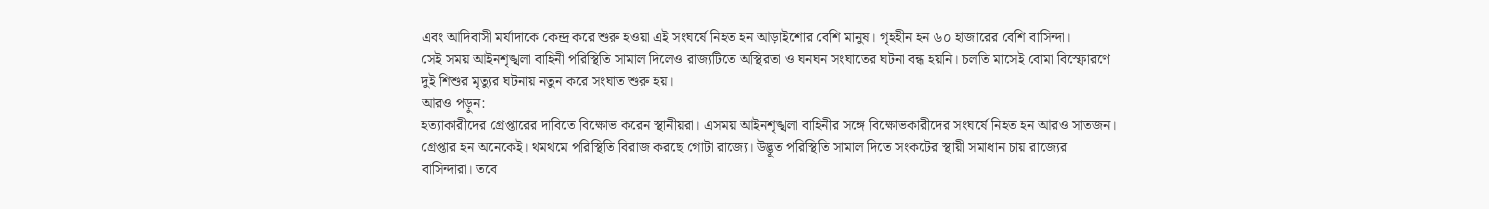এবং আদিবাসী মর্যাদাকে কেন্দ্র করে শুরু হওয়া এই সংঘর্ষে নিহত হন আড়াইশোর বেশি মানুষ। গৃহহীন হন ৬০ হাজারের বেশি বাসিন্দা।
সেই সময় আইনশৃঙ্খলা বাহিনী পরিস্থিতি সামাল দিলেও রাজ্যটিতে অস্থিরতা ও ঘনঘন সংঘাতের ঘটনা বন্ধ হয়নি। চলতি মাসেই বোমা বিস্ফোরণে দুই শিশুর মৃত্যুর ঘটনায় নতুন করে সংঘাত শুরু হয়।
আরও পড়ুন:
হত্যাকারীদের গ্রেপ্তারের দাবিতে বিক্ষোভ করেন স্থানীয়রা। এসময় আইনশৃঙ্খলা বাহিনীর সঙ্গে বিক্ষোভকারীদের সংঘর্ষে নিহত হন আরও সাতজন। গ্রেপ্তার হন অনেকেই। থমথমে পরিস্থিতি বিরাজ করছে গোটা রাজ্যে। উদ্ভূত পরিস্থিতি সামাল দিতে সংকটের স্থায়ী সমাধান চায় রাজ্যের বাসিন্দারা। তবে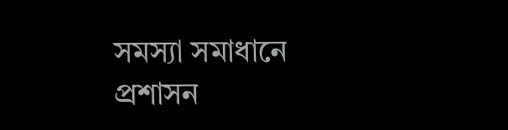সমস্যা সমাধানে প্রশাসন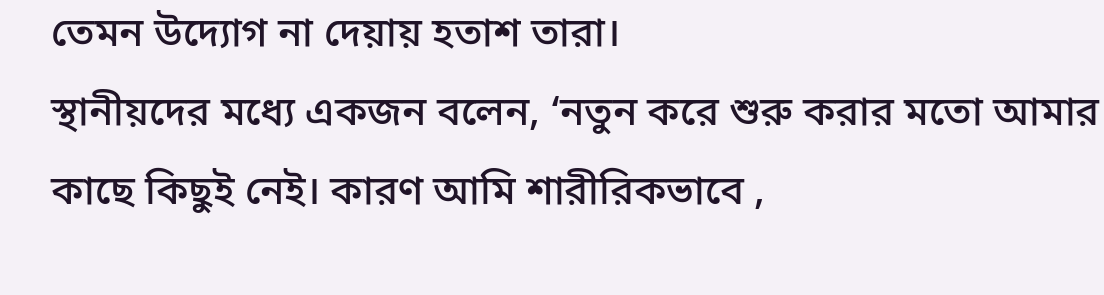তেমন উদ্যোগ না দেয়ায় হতাশ তারা।
স্থানীয়দের মধ্যে একজন বলেন, ‘নতুন করে শুরু করার মতো আমার কাছে কিছুই নেই। কারণ আমি শারীরিকভাবে ,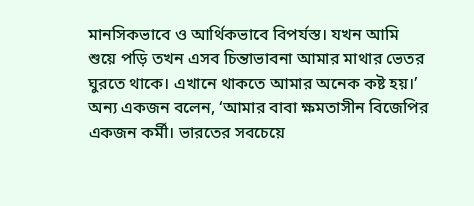মানসিকভাবে ও আর্থিকভাবে বিপর্যস্ত। যখন আমি শুয়ে পড়ি তখন এসব চিন্তাভাবনা আমার মাথার ভেতর ঘুরতে থাকে। এখানে থাকতে আমার অনেক কষ্ট হয়।’
অন্য একজন বলেন, ‘আমার বাবা ক্ষমতাসীন বিজেপির একজন কর্মী। ভারতের সবচেয়ে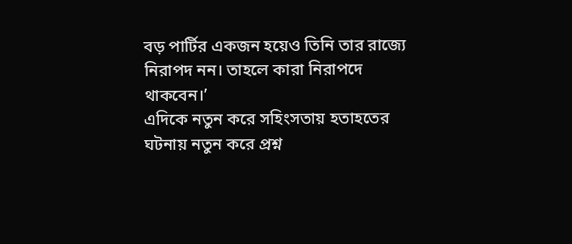বড় পার্টির একজন হয়েও তিনি তার রাজ্যে নিরাপদ নন। তাহলে কারা নিরাপদে থাকবেন।’
এদিকে নতুন করে সহিংসতায় হতাহতের ঘটনায় নতুন করে প্রশ্ন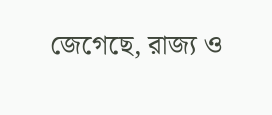জেগেছে, রাজ্য ও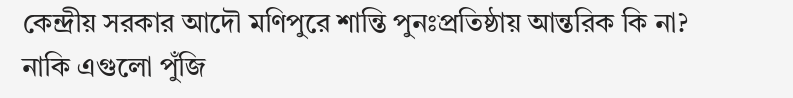কেন্দ্রীয় সরকার আদৌ মণিপুরে শান্তি পুনঃপ্রতিষ্ঠায় আন্তরিক কি না? নাকি এগুলো পুঁজি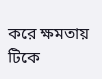করে ক্ষমতায় টিকে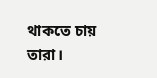থাকতে চায় তারা।